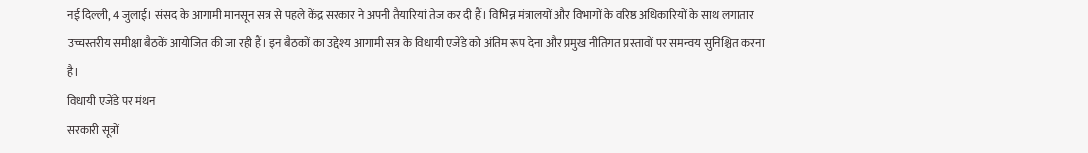नई दिल्ली, 4 जुलाई। संसद के आगामी मानसून सत्र से पहले केंद्र सरकार ने अपनी तैयारियां तेज कर दी हैं। विभिन्न मंत्रालयों और विभागों के वरिष्ठ अधिकारियों के साथ लगातार उच्चस्तरीय समीक्षा बैठकें आयोजित की जा रही हैं। इन बैठकों का उद्देश्य आगामी सत्र के विधायी एजेंडे को अंतिम रूप देना और प्रमुख नीतिगत प्रस्तावों पर समन्वय सुनिश्चित करना है।
विधायी एजेंडे पर मंथन
सरकारी सूत्रों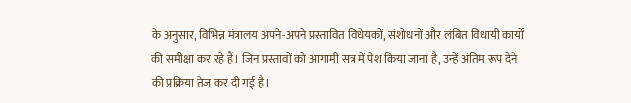के अनुसार, विभिन्न मंत्रालय अपने-अपने प्रस्तावित विधेयकों, संशोधनों और लंबित विधायी कार्यों की समीक्षा कर रहे हैं। जिन प्रस्तावों को आगामी सत्र में पेश किया जाना है, उन्हें अंतिम रूप देने की प्रक्रिया तेज कर दी गई है।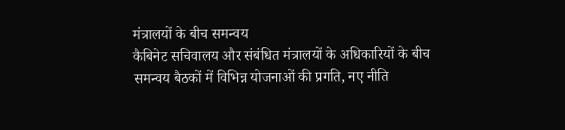मंत्रालयों के बीच समन्वय
कैबिनेट सचिवालय और संबंधित मंत्रालयों के अधिकारियों के बीच समन्वय बैठकों में विभिन्न योजनाओं की प्रगति, नए नीति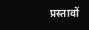प्रस्तावों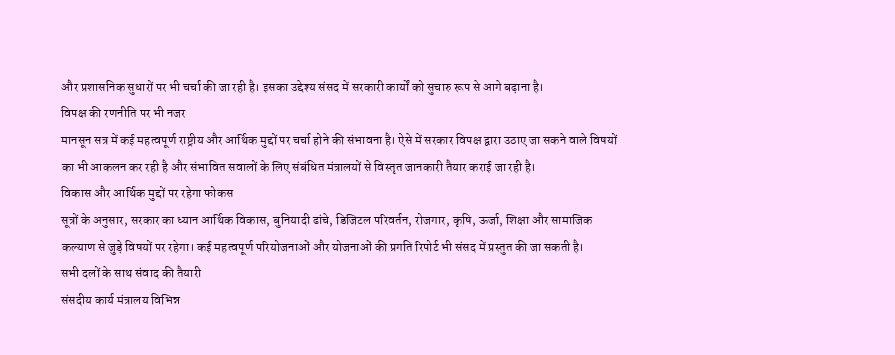और प्रशासनिक सुधारों पर भी चर्चा की जा रही है। इसका उद्देश्य संसद में सरकारी कार्यों को सुचारु रूप से आगे बढ़ाना है।
विपक्ष की रणनीति पर भी नजर
मानसून सत्र में कई महत्वपूर्ण राष्ट्रीय और आर्थिक मुद्दों पर चर्चा होने की संभावना है। ऐसे में सरकार विपक्ष द्वारा उठाए जा सकने वाले विषयों का भी आकलन कर रही है और संभावित सवालों के लिए संबंधित मंत्रालयों से विस्तृत जानकारी तैयार कराई जा रही है।
विकास और आर्थिक मुद्दों पर रहेगा फोकस
सूत्रों के अनुसार, सरकार का ध्यान आर्थिक विकास, बुनियादी ढांचे, डिजिटल परिवर्तन, रोजगार, कृषि, ऊर्जा, शिक्षा और सामाजिक कल्याण से जुड़े विषयों पर रहेगा। कई महत्वपूर्ण परियोजनाओं और योजनाओं की प्रगति रिपोर्ट भी संसद में प्रस्तुत की जा सकती है।
सभी दलों के साथ संवाद की तैयारी
संसदीय कार्य मंत्रालय विभिन्न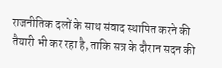राजनीतिक दलों के साथ संवाद स्थापित करने की तैयारी भी कर रहा है, ताकि सत्र के दौरान सदन की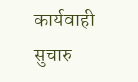कार्यवाही सुचारु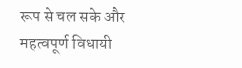रूप से चल सके और महत्वपूर्ण विधायी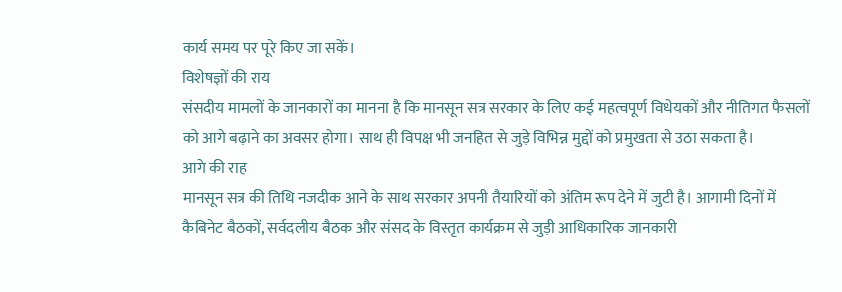कार्य समय पर पूरे किए जा सकें।
विशेषज्ञों की राय
संसदीय मामलों के जानकारों का मानना है कि मानसून सत्र सरकार के लिए कई महत्वपूर्ण विधेयकों और नीतिगत फैसलों को आगे बढ़ाने का अवसर होगा। साथ ही विपक्ष भी जनहित से जुड़े विभिन्न मुद्दों को प्रमुखता से उठा सकता है।
आगे की राह
मानसून सत्र की तिथि नजदीक आने के साथ सरकार अपनी तैयारियों को अंतिम रूप देने में जुटी है। आगामी दिनों में कैबिनेट बैठकों, सर्वदलीय बैठक और संसद के विस्तृत कार्यक्रम से जुड़ी आधिकारिक जानकारी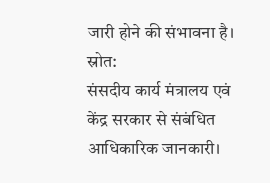जारी होने की संभावना है।
स्रोत:
संसदीय कार्य मंत्रालय एवं केंद्र सरकार से संबंधित आधिकारिक जानकारी।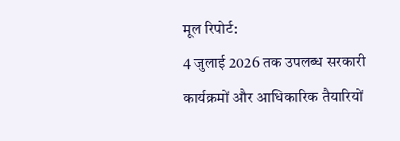मूल रिपोर्ट:
4 जुलाई 2026 तक उपलब्ध सरकारी कार्यक्रमों और आधिकारिक तैयारियों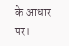के आधार पर।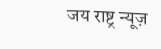जय राष्ट्र न्यूज़